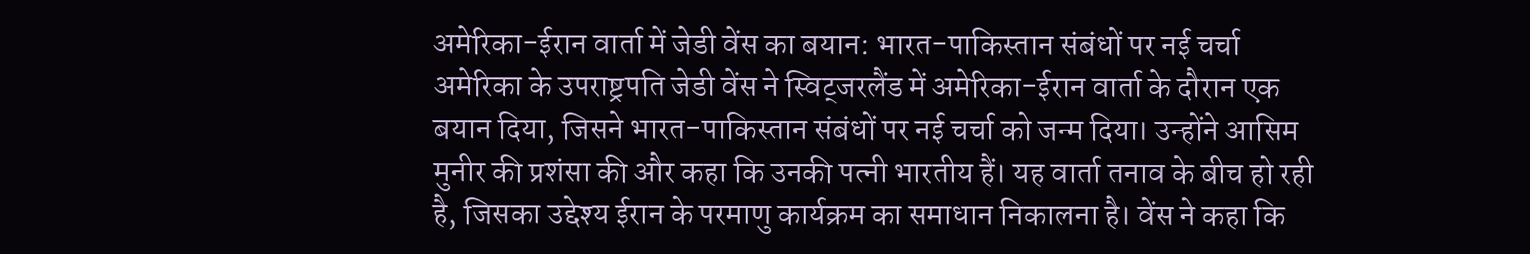अमेरिका-ईरान वार्ता में जेडी वेंस का बयान: भारत-पाकिस्तान संबंधों पर नई चर्चा
अमेरिका के उपराष्ट्रपति जेडी वेंस ने स्विट्जरलैंड में अमेरिका-ईरान वार्ता के दौरान एक बयान दिया, जिसने भारत-पाकिस्तान संबंधों पर नई चर्चा को जन्म दिया। उन्होंने आसिम मुनीर की प्रशंसा की और कहा कि उनकी पत्नी भारतीय हैं। यह वार्ता तनाव के बीच हो रही है, जिसका उद्देश्य ईरान के परमाणु कार्यक्रम का समाधान निकालना है। वेंस ने कहा कि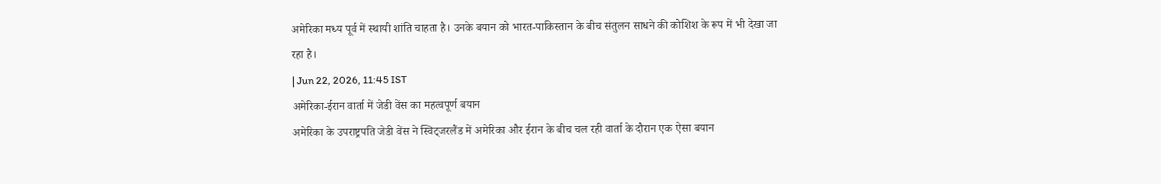अमेरिका मध्य पूर्व में स्थायी शांति चाहता है। उनके बयान को भारत-पाकिस्तान के बीच संतुलन साधने की कोशिश के रूप में भी देखा जा रहा है।
| Jun 22, 2026, 11:45 IST
अमेरिका-ईरान वार्ता में जेडी वेंस का महत्वपूर्ण बयान
अमेरिका के उपराष्ट्रपति जेडी वेंस ने स्विट्जरलैंड में अमेरिका और ईरान के बीच चल रही वार्ता के दौरान एक ऐसा बयान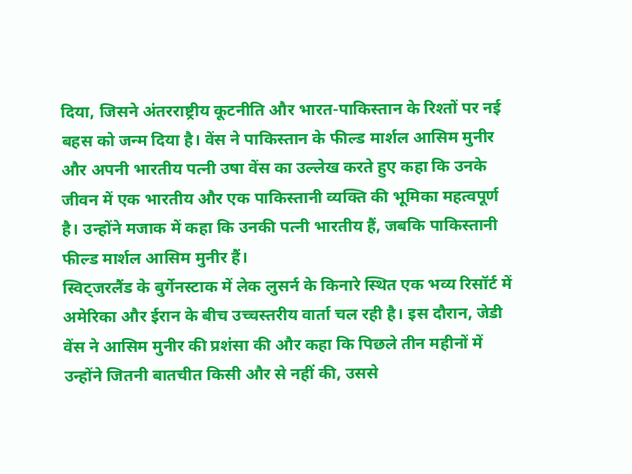दिया, जिसने अंतरराष्ट्रीय कूटनीति और भारत-पाकिस्तान के रिश्तों पर नई बहस को जन्म दिया है। वेंस ने पाकिस्तान के फील्ड मार्शल आसिम मुनीर और अपनी भारतीय पत्नी उषा वेंस का उल्लेख करते हुए कहा कि उनके जीवन में एक भारतीय और एक पाकिस्तानी व्यक्ति की भूमिका महत्वपूर्ण है। उन्होंने मजाक में कहा कि उनकी पत्नी भारतीय हैं, जबकि पाकिस्तानी फील्ड मार्शल आसिम मुनीर हैं।
स्विट्जरलैंड के बुर्गेनस्टाक में लेक लुसर्न के किनारे स्थित एक भव्य रिसॉर्ट में अमेरिका और ईरान के बीच उच्चस्तरीय वार्ता चल रही है। इस दौरान, जेडी वेंस ने आसिम मुनीर की प्रशंसा की और कहा कि पिछले तीन महीनों में उन्होंने जितनी बातचीत किसी और से नहीं की, उससे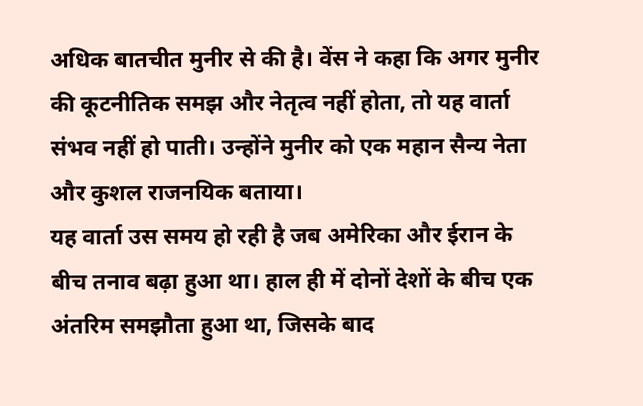अधिक बातचीत मुनीर से की है। वेंस ने कहा कि अगर मुनीर की कूटनीतिक समझ और नेतृत्व नहीं होता, तो यह वार्ता संभव नहीं हो पाती। उन्होंने मुनीर को एक महान सैन्य नेता और कुशल राजनयिक बताया।
यह वार्ता उस समय हो रही है जब अमेरिका और ईरान के बीच तनाव बढ़ा हुआ था। हाल ही में दोनों देशों के बीच एक अंतरिम समझौता हुआ था, जिसके बाद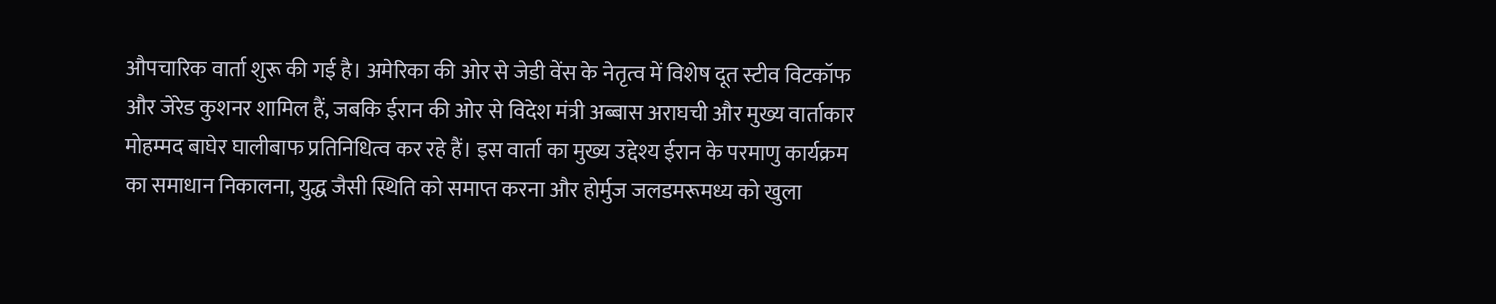औपचारिक वार्ता शुरू की गई है। अमेरिका की ओर से जेडी वेंस के नेतृत्व में विशेष दूत स्टीव विटकॉफ और जेरेड कुशनर शामिल हैं, जबकि ईरान की ओर से विदेश मंत्री अब्बास अराघची और मुख्य वार्ताकार मोहम्मद बाघेर घालीबाफ प्रतिनिधित्व कर रहे हैं। इस वार्ता का मुख्य उद्देश्य ईरान के परमाणु कार्यक्रम का समाधान निकालना, युद्ध जैसी स्थिति को समाप्त करना और होर्मुज जलडमरूमध्य को खुला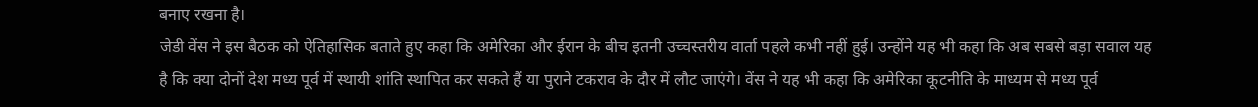बनाए रखना है।
जेडी वेंस ने इस बैठक को ऐतिहासिक बताते हुए कहा कि अमेरिका और ईरान के बीच इतनी उच्चस्तरीय वार्ता पहले कभी नहीं हुई। उन्होंने यह भी कहा कि अब सबसे बड़ा सवाल यह है कि क्या दोनों देश मध्य पूर्व में स्थायी शांति स्थापित कर सकते हैं या पुराने टकराव के दौर में लौट जाएंगे। वेंस ने यह भी कहा कि अमेरिका कूटनीति के माध्यम से मध्य पूर्व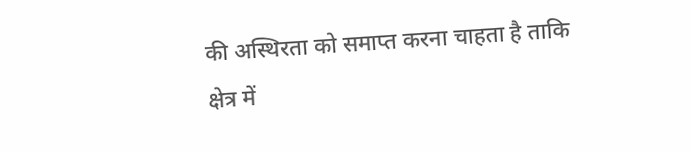की अस्थिरता को समाप्त करना चाहता है ताकि क्षेत्र में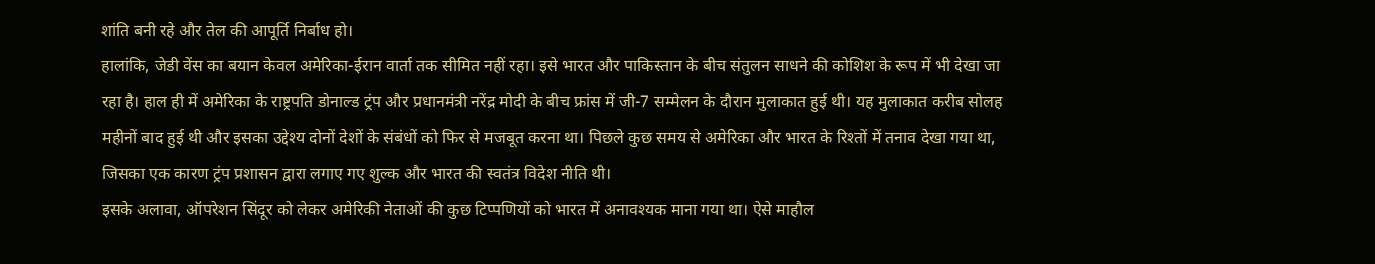शांति बनी रहे और तेल की आपूर्ति निर्बाध हो।
हालांकि, जेडी वेंस का बयान केवल अमेरिका-ईरान वार्ता तक सीमित नहीं रहा। इसे भारत और पाकिस्तान के बीच संतुलन साधने की कोशिश के रूप में भी देखा जा रहा है। हाल ही में अमेरिका के राष्ट्रपति डोनाल्ड ट्रंप और प्रधानमंत्री नरेंद्र मोदी के बीच फ्रांस में जी-7 सम्मेलन के दौरान मुलाकात हुई थी। यह मुलाकात करीब सोलह महीनों बाद हुई थी और इसका उद्देश्य दोनों देशों के संबंधों को फिर से मजबूत करना था। पिछले कुछ समय से अमेरिका और भारत के रिश्तों में तनाव देखा गया था, जिसका एक कारण ट्रंप प्रशासन द्वारा लगाए गए शुल्क और भारत की स्वतंत्र विदेश नीति थी।
इसके अलावा, ऑपरेशन सिंदूर को लेकर अमेरिकी नेताओं की कुछ टिप्पणियों को भारत में अनावश्यक माना गया था। ऐसे माहौल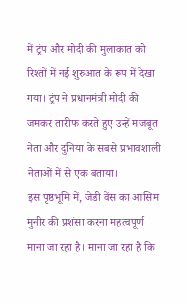में ट्रंप और मोदी की मुलाकात को रिश्तों में नई शुरुआत के रूप में देखा गया। ट्रंप ने प्रधानमंत्री मोदी की जमकर तारीफ करते हुए उन्हें मजबूत नेता और दुनिया के सबसे प्रभावशाली नेताओं में से एक बताया।
इस पृष्ठभूमि में, जेडी वेंस का आसिम मुनीर की प्रशंसा करना महत्वपूर्ण माना जा रहा है। माना जा रहा है कि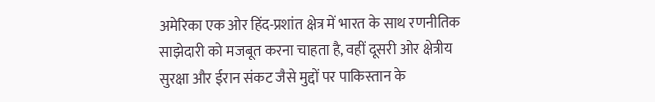अमेरिका एक ओर हिंद-प्रशांत क्षेत्र में भारत के साथ रणनीतिक साझेदारी को मजबूत करना चाहता है, वहीं दूसरी ओर क्षेत्रीय सुरक्षा और ईरान संकट जैसे मुद्दों पर पाकिस्तान के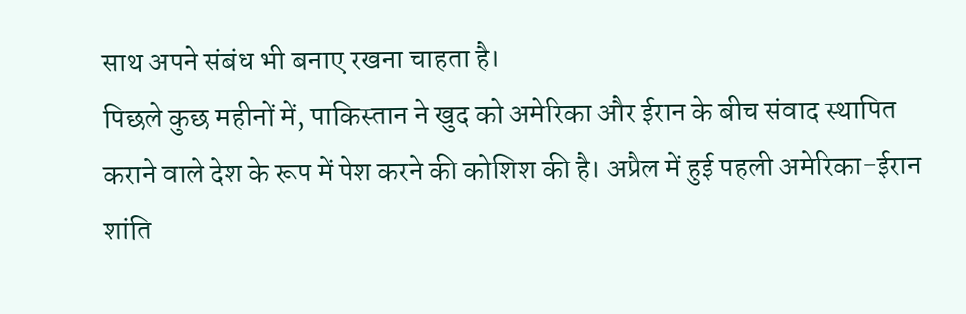साथ अपने संबंध भी बनाए रखना चाहता है।
पिछले कुछ महीनों में, पाकिस्तान ने खुद को अमेरिका और ईरान के बीच संवाद स्थापित कराने वाले देश के रूप में पेश करने की कोशिश की है। अप्रैल में हुई पहली अमेरिका-ईरान शांति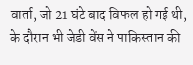वार्ता, जो 21 घंटे बाद विफल हो गई थी, के दौरान भी जेडी वेंस ने पाकिस्तान की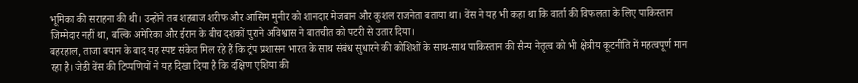भूमिका की सराहना की थी। उन्होंने तब शहबाज शरीफ और आसिम मुनीर को शानदार मेजबान और कुशल राजनेता बताया था। वेंस ने यह भी कहा था कि वार्ता की विफलता के लिए पाकिस्तान जिम्मेदार नहीं था, बल्कि अमेरिका और ईरान के बीच दशकों पुराने अविश्वास ने बातचीत को पटरी से उतार दिया।
बहरहाल, ताजा बयान के बाद यह स्पष्ट संकेत मिल रहे हैं कि ट्रंप प्रशासन भारत के साथ संबंध सुधारने की कोशिशों के साथ-साथ पाकिस्तान की सैन्य नेतृत्व को भी क्षेत्रीय कूटनीति में महत्वपूर्ण मान रहा है। जेडी वेंस की टिप्पणियों ने यह दिखा दिया है कि दक्षिण एशिया की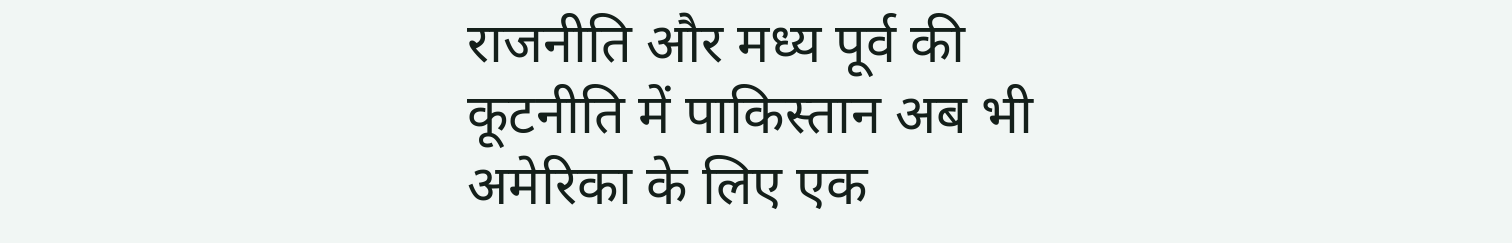राजनीति और मध्य पूर्व की कूटनीति में पाकिस्तान अब भी अमेरिका के लिए एक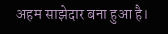अहम साझेदार बना हुआ है।